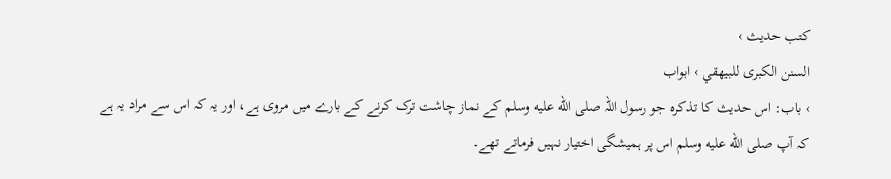کتب حدیث ›
السنن الكبرى للبيهقي › ابواب
› باب: اس حدیث کا تذکرہ جو رسول اللہ صلى الله عليه وسلم کے نماز چاشت ترک کرنے کے بارے میں مروی ہے، اور یہ کہ اس سے مراد یہ ہے کہ آپ صلى الله عليه وسلم اس پر ہمیشگی اختیار نہیں فرماتے تھے۔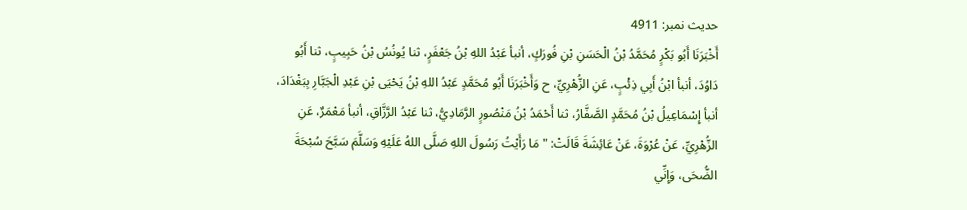حدیث نمبر: 4911
أَخْبَرَنَا أَبُو بَكْرٍ مُحَمَّدُ بْنُ الْحَسَنِ بْنِ فُورَكٍ، أنبأ عَبْدُ اللهِ بْنُ جَعْفَرٍ، ثنا يُونُسُ بْنُ حَبِيبٍ، ثنا أَبُو دَاوُدَ، أنبأ ابْنُ أَبِي ذِئْبٍ، عَنِ الزُّهْرِيِّ، ح وَأَخْبَرَنَا أَبُو مُحَمَّدٍ عَبْدُ اللهِ بْنُ يَحْيَى بْنِ عَبْدِ الْجَبَّارِ بِبَغْدَادَ، أنبأ إِسْمَاعِيلُ بْنُ مُحَمَّدٍ الصَّفَّارُ، ثنا أَحْمَدُ بْنُ مَنْصُورٍ الرَّمَادِيُّ، ثنا عَبْدُ الرَّزَّاقِ، أنبأ مَعْمَرٌ، عَنِ الزُّهْرِيِّ، عَنْ عُرْوَةَ، عَنْ عَائِشَةَ قَالَتْ: " مَا رَأَيْتُ رَسُولَ اللهِ صَلَّى اللهُ عَلَيْهِ وَسَلَّمَ سَبَّحَ سُبْحَةَ الضُّحَى، وَإِنِّي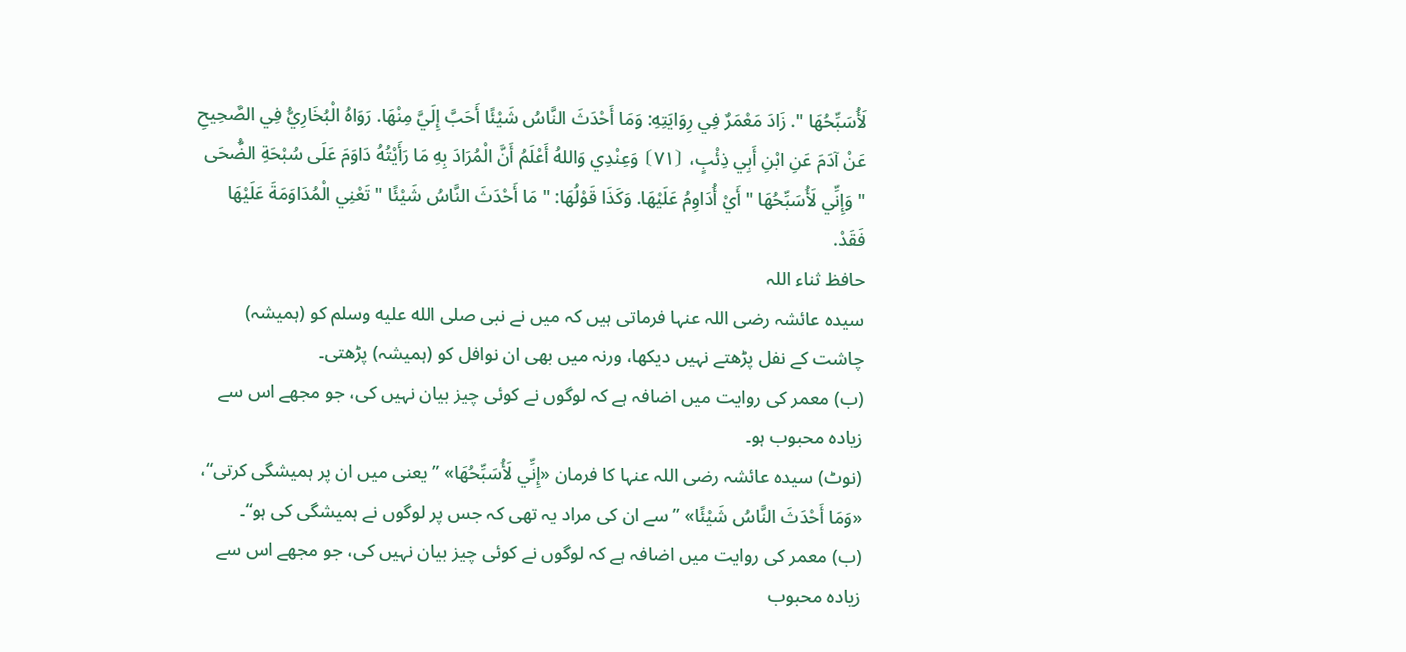لَأُسَبِّحُهَا ". زَادَ مَعْمَرٌ فِي رِوَايَتِهِ: وَمَا أَحْدَثَ النَّاسُ شَيْئًا أَحَبَّ إِلَيَّ مِنْهَا. رَوَاهُ الْبُخَارِيُّ فِي الصَّحِيحِ عَنْ آدَمَ عَنِ ابْنِ أَبِي ذِئْبٍ، ⦗٧١⦘ وَعِنْدِي وَاللهُ أَعْلَمُ أَنَّ الْمُرَادَ بِهِ مَا رَأَيْتُهُ دَاوَمَ عَلَى سُبْحَةِ الضُّحَى " وَإِنِّي لَأُسَبِّحُهَا " أَيْ أُدَاوِمُ عَلَيْهَا. وَكَذَا قَوْلُهَا: " مَا أَحْدَثَ النَّاسُ شَيْئًا " تَعْنِي الْمُدَاوَمَةَ عَلَيْهَا فَقَدْ.
حافظ ثناء اللہ
سیدہ عائشہ رضی اللہ عنہا فرماتی ہیں کہ میں نے نبی صلى الله عليه وسلم کو (ہمیشہ) چاشت کے نفل پڑھتے نہیں دیکھا، ورنہ میں بھی ان نوافل کو (ہمیشہ) پڑھتی۔
(ب) معمر کی روایت میں اضافہ ہے کہ لوگوں نے کوئی چیز بیان نہیں کی، جو مجھے اس سے زیادہ محبوب ہو۔
(نوٹ) سیدہ عائشہ رضی اللہ عنہا کا فرمان «إِنِّي لَأُسَبِّحُهَا» ”یعنی میں ان پر ہمیشگی کرتی“، «وَمَا أَحْدَثَ النَّاسُ شَيْئًا» ”سے ان کی مراد یہ تھی کہ جس پر لوگوں نے ہمیشگی کی ہو“۔
(ب) معمر کی روایت میں اضافہ ہے کہ لوگوں نے کوئی چیز بیان نہیں کی، جو مجھے اس سے زیادہ محبوب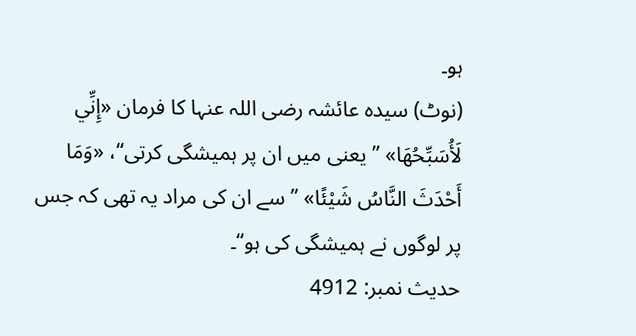ہو۔
(نوٹ) سیدہ عائشہ رضی اللہ عنہا کا فرمان «إِنِّي لَأُسَبِّحُهَا» ”یعنی میں ان پر ہمیشگی کرتی“، «وَمَا أَحْدَثَ النَّاسُ شَيْئًا» ”سے ان کی مراد یہ تھی کہ جس پر لوگوں نے ہمیشگی کی ہو“۔
حدیث نمبر: 4912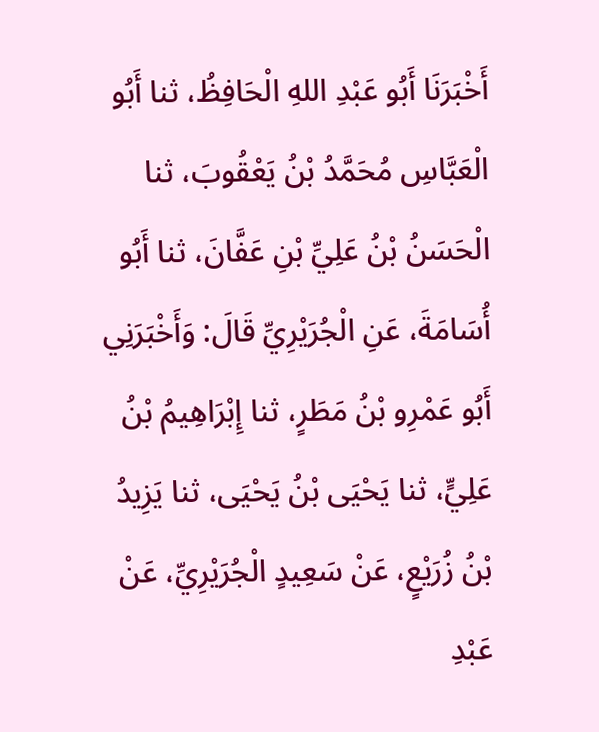أَخْبَرَنَا أَبُو عَبْدِ اللهِ الْحَافِظُ، ثنا أَبُو الْعَبَّاسِ مُحَمَّدُ بْنُ يَعْقُوبَ، ثنا الْحَسَنُ بْنُ عَلِيِّ بْنِ عَفَّانَ، ثنا أَبُو أُسَامَةَ، عَنِ الْجُرَيْرِيِّ قَالَ: وَأَخْبَرَنِي أَبُو عَمْرِو بْنُ مَطَرٍ، ثنا إِبْرَاهِيمُ بْنُ عَلِيٍّ، ثنا يَحْيَى بْنُ يَحْيَى، ثنا يَزِيدُ بْنُ زُرَيْعٍ، عَنْ سَعِيدٍ الْجُرَيْرِيِّ، عَنْ عَبْدِ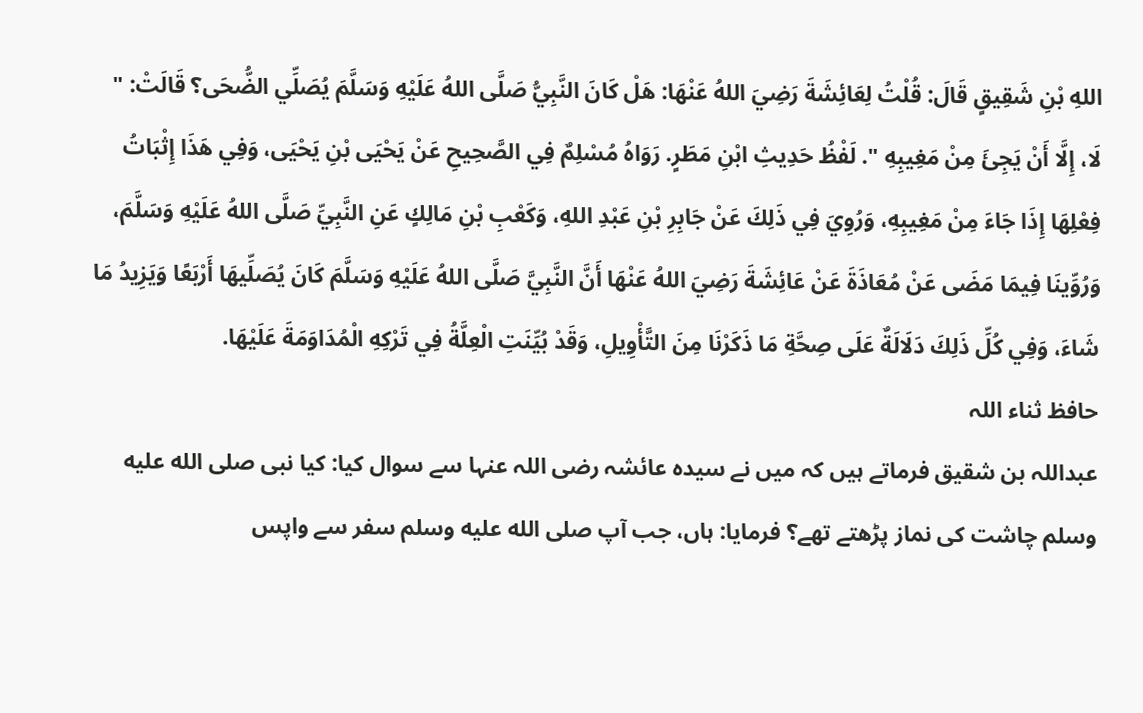اللهِ بْنِ شَقِيقٍ قَالَ: قُلْتُ لِعَائِشَةَ رَضِيَ اللهُ عَنْهَا: هَلْ كَانَ النَّبِيُّ صَلَّى اللهُ عَلَيْهِ وَسَلَّمَ يُصَلِّي الضُّحَى؟ قَالَتْ: " لَا، إِلَّا أَنْ يَجِئَ مِنْ مَغِيبِهِ ". لَفْظُ حَدِيثِ ابْنِ مَطَرٍ. رَوَاهُ مُسْلِمٌ فِي الصَّحِيحِ عَنْ يَحْيَى بْنِ يَحْيَى، وَفِي هَذَا إِثْبَاتُ فِعْلِهَا إِذَا جَاءَ مِنْ مَغِيبِهِ، وَرُوِيَ فِي ذَلِكَ عَنْ جَابِرِ بْنِ عَبْدِ اللهِ، وَكَعْبِ بْنِ مَالِكٍ عَنِ النَّبِيِّ صَلَّى اللهُ عَلَيْهِ وَسَلَّمَ، وَرُوِّينَا فِيمَا مَضَى عَنْ مُعَاذَةَ عَنْ عَائِشَةَ رَضِيَ اللهُ عَنْهَا أَنَّ النَّبِيَّ صَلَّى اللهُ عَلَيْهِ وَسَلَّمَ كَانَ يُصَلِّيهَا أَرْبَعًا وَيَزِيدُ مَا شَاءَ، وَفِي كُلِّ ذَلِكَ دَلَالَةٌ عَلَى صِحَّةِ مَا ذَكَرْنَا مِنَ التَّأْوِيلِ، وَقَدْ بُيِّنَتِ الْعِلَّةُ فِي تَرْكِهِ الْمُدَاوَمَةَ عَلَيْهَا.
حافظ ثناء اللہ
عبداللہ بن شقیق فرماتے ہیں کہ میں نے سیدہ عائشہ رضی اللہ عنہا سے سوال کیا: کیا نبی صلى الله عليه وسلم چاشت کی نماز پڑھتے تھے؟ فرمایا: ہاں، جب آپ صلى الله عليه وسلم سفر سے واپس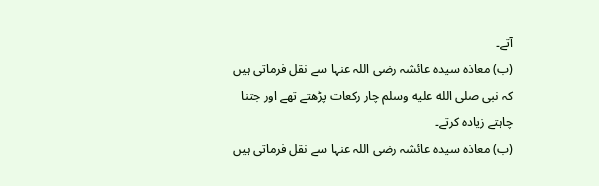آتے۔
(ب) معاذہ سیدہ عائشہ رضی اللہ عنہا سے نقل فرماتی ہیں کہ نبی صلى الله عليه وسلم چار رکعات پڑھتے تھے اور جتنا چاہتے زیادہ کرتے۔
(ب) معاذہ سیدہ عائشہ رضی اللہ عنہا سے نقل فرماتی ہیں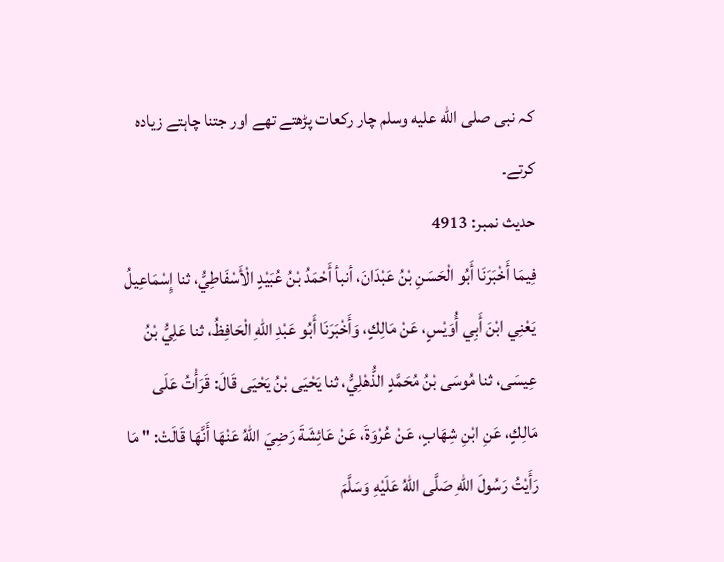کہ نبی صلى الله عليه وسلم چار رکعات پڑھتے تھے اور جتنا چاہتے زیادہ کرتے۔
حدیث نمبر: 4913
فِيمَا أَخْبَرَنَا أَبُو الْحَسَنِ بْنُ عَبْدَانَ، أنبأ أَحْمَدُ بْنُ عُبَيْدٍ الْأَسْفَاطِيُّ، ثنا إِسْمَاعِيلُ يَعْنِي ابْنَ أَبِي أُوَيْسٍ، عَنْ مَالِكٍ، وَأَخْبَرَنَا أَبُو عَبْدِ اللهِ الْحَافِظُ، ثنا عَلِيُّ بْنُ عِيسَى، ثنا مُوسَى بْنُ مُحَمَّدٍ الذُّهْلِيُّ، ثنا يَحْيَى بْنُ يَحْيَى قَالَ: قَرَأْتُ عَلَى مَالِكٍ، عَنِ ابْنِ شِهَابٍ، عَنْ عُرْوَةَ، عَنْ عَائِشَةَ رَضِيَ اللهُ عَنْهَا أَنَّهَا قَالَتْ: " مَا رَأَيْتُ رَسُولَ اللهِ صَلَّى اللهُ عَلَيْهِ وَسَلَّمَ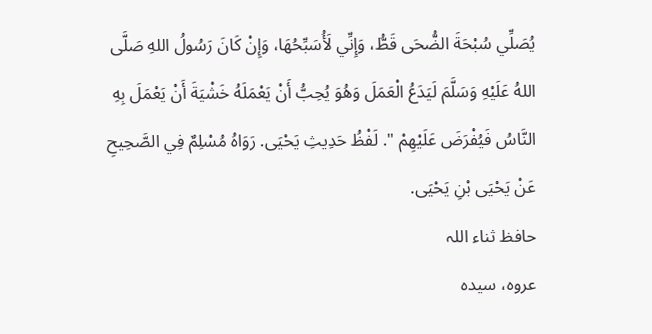يُصَلِّي سُبْحَةَ الضُّحَى قَطُّ، وَإِنِّي لَأُسَبِّحُهَا، وَإِنْ كَانَ رَسُولُ اللهِ صَلَّى اللهُ عَلَيْهِ وَسَلَّمَ لَيَدَعُ الْعَمَلَ وَهُوَ يُحِبُّ أَنْ يَعْمَلَهُ خَشْيَةَ أَنْ يَعْمَلَ بِهِ النَّاسُ فَيُفْرَضَ عَلَيْهِمْ ". لَفْظُ حَدِيثِ يَحْيَى. رَوَاهُ مُسْلِمٌ فِي الصَّحِيحِ عَنْ يَحْيَى بْنِ يَحْيَى.
حافظ ثناء اللہ
عروہ، سیدہ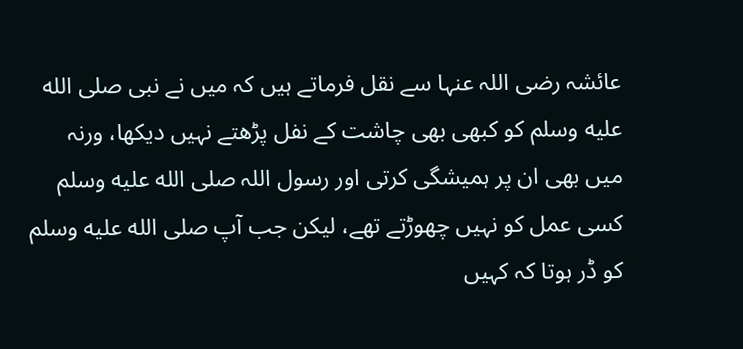عائشہ رضی اللہ عنہا سے نقل فرماتے ہیں کہ میں نے نبی صلى الله عليه وسلم کو کبھی بھی چاشت کے نفل پڑھتے نہیں دیکھا، ورنہ میں بھی ان پر ہمیشگی کرتی اور رسول اللہ صلى الله عليه وسلم کسی عمل کو نہیں چھوڑتے تھے، لیکن جب آپ صلى الله عليه وسلم کو ڈر ہوتا کہ کہیں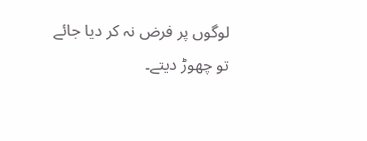لوگوں پر فرض نہ کر دیا جائے تو چھوڑ دیتے۔